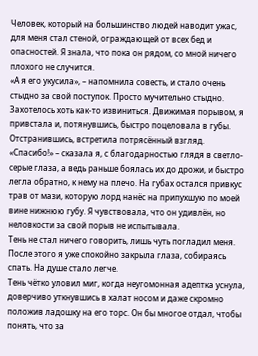Человек, который на большинство людей наводит ужас, для меня стал стеной, ограждающей от всех бед и опасностей. Я знала, что пока он рядом, со мной ничего плохого не случится.
«А я его укусила», – напомнила совесть, и стало очень стыдно за свой поступок. Просто мучительно стыдно. Захотелось хоть как-то извиниться. Движимая порывом, я привстала и, потянувшись, быстро поцеловала в губы.
Отстранившись, встретила потрясённый взгляд.
«Спасибо!» – сказала я, с благодарностью глядя в светло-серые глаза, а ведь раньше боялась их до дрожи, и быстро легла обратно, к нему на плечо. На губах остался привкус трав от мази, которую лорд нанёс на припухшую по моей вине нижнюю губу. Я чувствовала, что он удивлён, но неловкости за свой порыв не испытывала.
Тень не стал ничего говорить, лишь чуть погладил меня. После этого я уже спокойно закрыла глаза, собираясь спать. На душе стало легче.
Тень чётко уловил миг, когда неугомонная адептка уснула, доверчиво уткнувшись в халат носом и даже скромно положив ладошку на его торс. Он бы многое отдал, чтобы понять, что за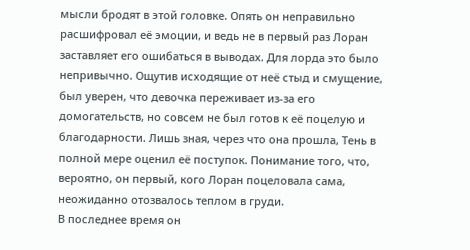мысли бродят в этой головке. Опять он неправильно расшифровал её эмоции, и ведь не в первый раз Лоран заставляет его ошибаться в выводах. Для лорда это было непривычно. Ощутив исходящие от неё стыд и смущение, был уверен, что девочка переживает из-за его домогательств, но совсем не был готов к её поцелую и благодарности. Лишь зная, через что она прошла, Тень в полной мере оценил её поступок. Понимание того, что, вероятно, он первый, кого Лоран поцеловала сама, неожиданно отозвалось теплом в груди.
В последнее время он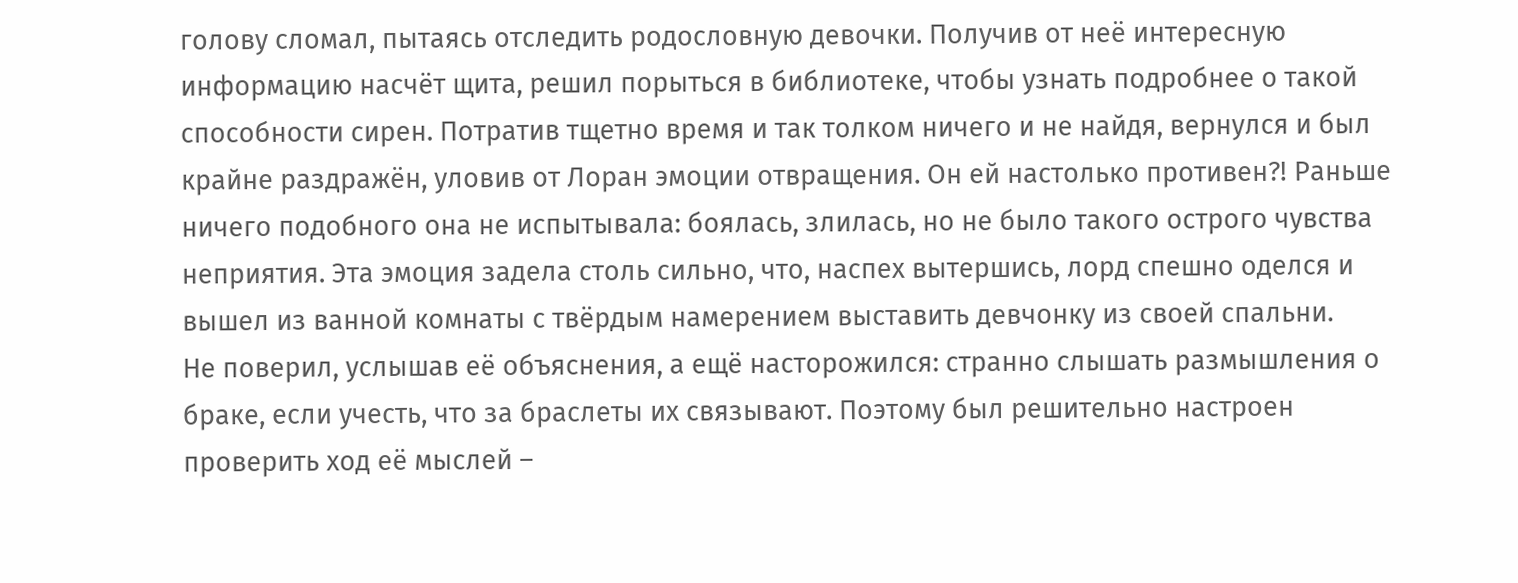голову сломал, пытаясь отследить родословную девочки. Получив от неё интересную информацию насчёт щита, решил порыться в библиотеке, чтобы узнать подробнее о такой способности сирен. Потратив тщетно время и так толком ничего и не найдя, вернулся и был крайне раздражён, уловив от Лоран эмоции отвращения. Он ей настолько противен?! Раньше ничего подобного она не испытывала: боялась, злилась, но не было такого острого чувства неприятия. Эта эмоция задела столь сильно, что, наспех вытершись, лорд спешно оделся и вышел из ванной комнаты с твёрдым намерением выставить девчонку из своей спальни.
Не поверил, услышав её объяснения, а ещё насторожился: странно слышать размышления о браке, если учесть, что за браслеты их связывают. Поэтому был решительно настроен проверить ход её мыслей –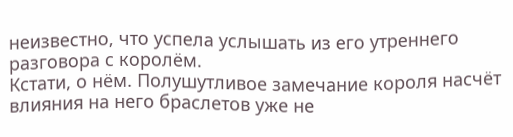неизвестно, что успела услышать из его утреннего разговора с королём.
Кстати, о нём. Полушутливое замечание короля насчёт влияния на него браслетов уже не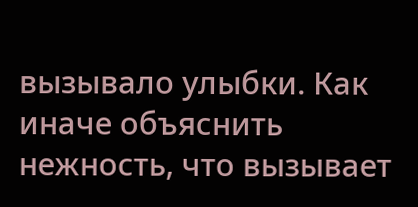вызывало улыбки. Как иначе объяснить нежность, что вызывает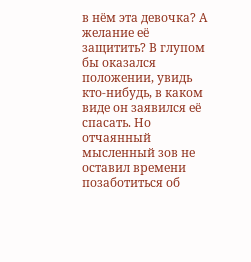в нём эта девочка? А желание её защитить? В глупом бы оказался положении, увидь кто-нибудь, в каком виде он заявился её спасать. Но отчаянный мысленный зов не оставил времени позаботиться об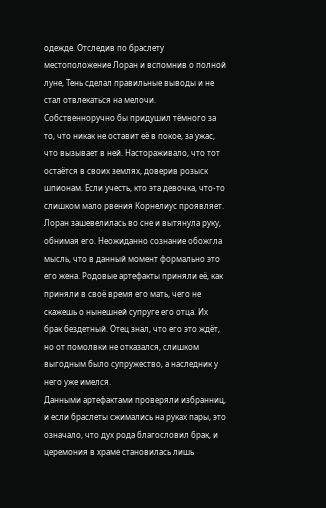одежде. Отследив по браслету местоположение Лоран и вспомнив о полной луне, Тень сделал правильные выводы и не стал отвлекаться на мелочи.
Собственноручно бы придушил тёмного за то, что никак не оставит её в покое, за ужас, что вызывает в ней. Настораживало, что тот остаётся в своих землях, доверив розыск шпионам. Если учесть, кто эта девочка, что-то слишком мало рвения Корнелиус проявляет.
Лоран зашевелилась во сне и вытянула руку, обнимая его. Неожиданно сознание обожгла мысль, что в данный момент формально это его жена. Родовые артефакты приняли её, как приняли в своё время его мать, чего не скажешь о нынешней супруге его отца. Их брак бездетный. Отец знал, что его это ждёт, но от помолвки не отказался, слишком выгодным было супружество, а наследник у него уже имелся.
Данными артефактами проверяли избранниц, и если браслеты сжимались на руках пары, это означало, что дух рода благословил брак, и церемония в храме становилась лишь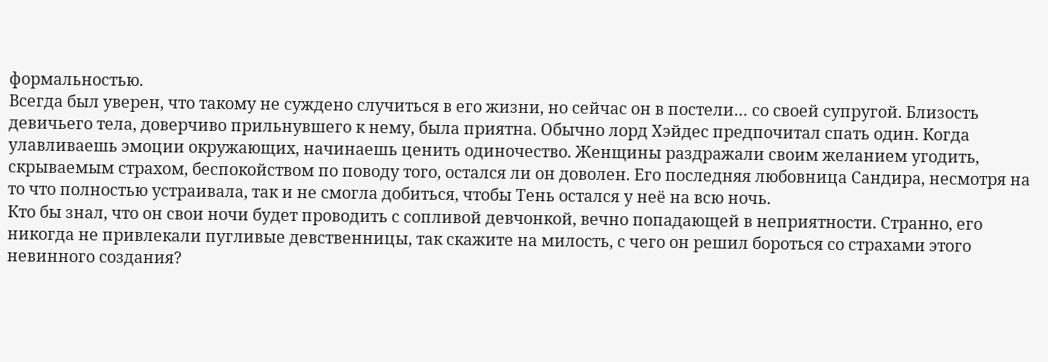формальностью.
Всегда был уверен, что такому не суждено случиться в его жизни, но сейчас он в постели… со своей супругой. Близость девичьего тела, доверчиво прильнувшего к нему, была приятна. Обычно лорд Хэйдес предпочитал спать один. Когда улавливаешь эмоции окружающих, начинаешь ценить одиночество. Женщины раздражали своим желанием угодить, скрываемым страхом, беспокойством по поводу того, остался ли он доволен. Его последняя любовница Сандира, несмотря на то что полностью устраивала, так и не смогла добиться, чтобы Тень остался у неё на всю ночь.
Кто бы знал, что он свои ночи будет проводить с сопливой девчонкой, вечно попадающей в неприятности. Странно, его никогда не привлекали пугливые девственницы, так скажите на милость, с чего он решил бороться со страхами этого невинного создания?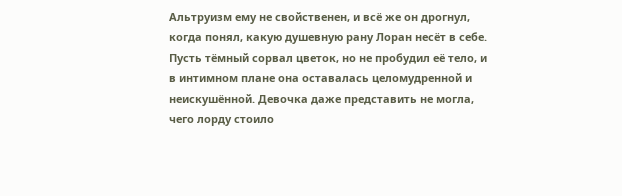Альтруизм ему не свойственен, и всё же он дрогнул, когда понял, какую душевную рану Лоран несёт в себе. Пусть тёмный сорвал цветок, но не пробудил её тело, и в интимном плане она оставалась целомудренной и неискушённой. Девочка даже представить не могла, чего лорду стоило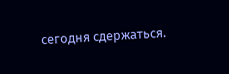сегодня сдержаться.